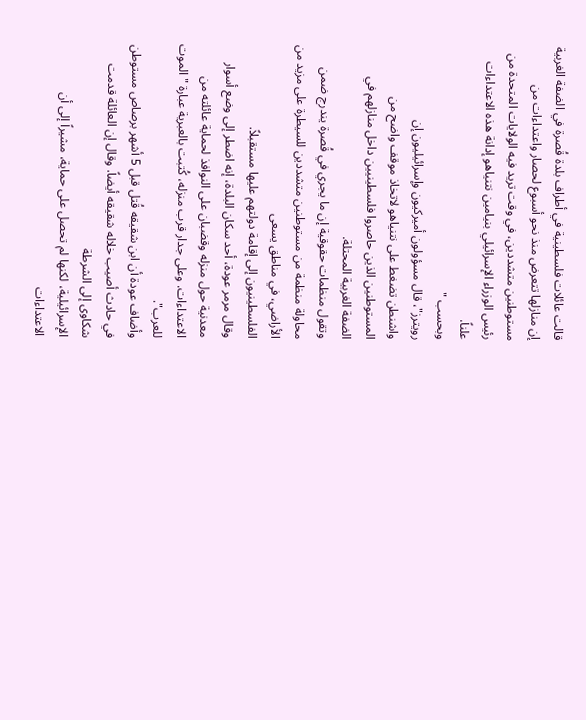قالت عائلات فلسطينية في أطراف بلدة قُصرة في الضفة الغربية إن منازلها تتعرض منذ نحو أسبوع لحصار واعتداءات من مستوطنين متشددين، في وقت تريد فيه الولايات المتحدة من رئيس الوزراء الإسرائيلي بنيامين نتنياهو إدانة هذه الاعتداءات علناً.
وبحسب "
رويترز"، قال مسؤولون أميركيون وإسرائيليون إن
واشنطن تضغط على نتنياهو لاتخاذ موقف واضح من المستوطنين الذين حاصروا فلسطينيين داخل منازلهم في الضفة الغربية المحتلة.
وتقول منظمات حقوقية إن ما يجري في قُصرة يندرج ضمن محاولة منظمة من مستوطنين متشددين للسيطرة على مزيد من الأراضي، في مناطق يسعى
الفلسطينيون إلى إقامة دولتهم عليها مستقبلاً.
وقال مرمر عودة، أحد سكان البلدة، إنه اضطر إلى وضع أسوار معدنية حول منزله وقضبان على النوافذ لحماية عائلته من الاعتداءات. وعلى جدار قرب منزله، كُتبت بالعبرية عبارة "الموت للعرب".
وأضاف عودة أن ابن شقيقه قُتل قبل 5 أشهر برصاص مستوطن في حادث أصيب خلاله شقيقه أيضاً. وقال إن العائلة قدمت شكاوى إلى الشرطة
الإسرائيلية، لكنها لم تحصل على حماية، مشيراً إلى أن الاعتداءات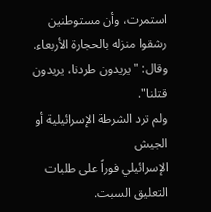استمرت، وأن مستوطنين رشقوا منزله بالحجارة الأربعاء.
وقال: "يريدون طردنا، يريدون قتلنا".
ولم ترد الشرطة الإسرائيلية أو الجيش
الإسرائيلي فوراً على طلبات التعليق السبت.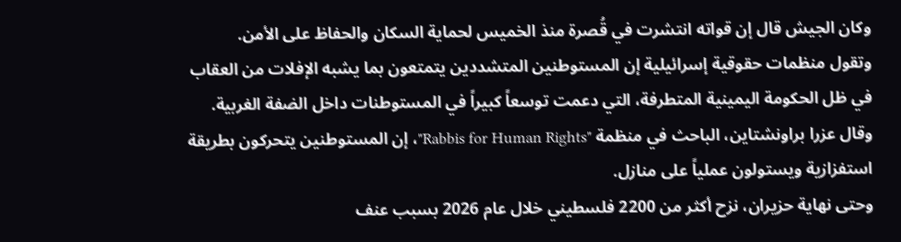وكان الجيش قال إن قواته انتشرت في قُصرة منذ الخميس لحماية السكان والحفاظ على الأمن.
وتقول منظمات حقوقية إسرائيلية إن المستوطنين المتشددين يتمتعون بما يشبه الإفلات من العقاب في ظل الحكومة اليمينية المتطرفة، التي دعمت توسعاً كبيراً في المستوطنات داخل الضفة الغربية.
وقال عزرا براونشتاين، الباحث في منظمة "Rabbis for Human Rights"، إن المستوطنين يتحركون بطريقة استفزازية ويستولون عملياً على منازل.
وحتى نهاية حزيران، نزح أكثر من 2200 فلسطيني خلال عام 2026 بسبب عنف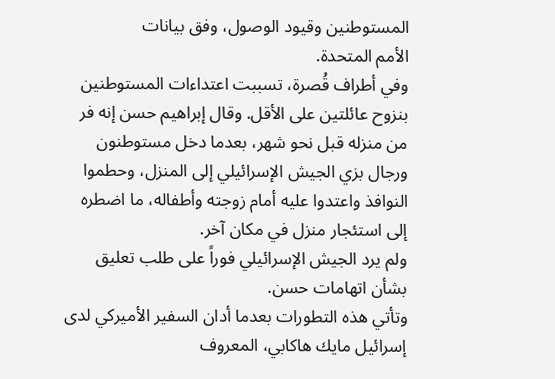المستوطنين وقيود الوصول، وفق بيانات
الأمم المتحدة.
وفي أطراف قُصرة، تسببت اعتداءات المستوطنين بنزوح عائلتين على الأقل. وقال إبراهيم حسن إنه فر من منزله قبل نحو شهر، بعدما دخل مستوطنون ورجال بزي الجيش الإسرائيلي إلى المنزل، وحطموا النوافذ واعتدوا عليه أمام زوجته وأطفاله، ما اضطره إلى استئجار منزل في مكان آخر.
ولم يرد الجيش الإسرائيلي فوراً على طلب تعليق بشأن اتهامات حسن.
وتأتي هذه التطورات بعدما أدان السفير الأميركي لدى
إسرائيل مايك هاكابي، المعروف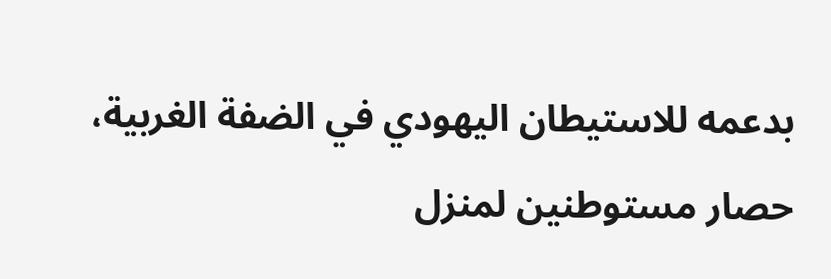بدعمه للاستيطان اليهودي في الضفة الغربية، حصار مستوطنين لمنزل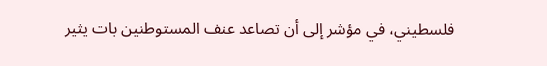فلسطيني، في مؤشر إلى أن تصاعد عنف المستوطنين بات يثير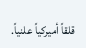قلقاً أميركياً علنياً.